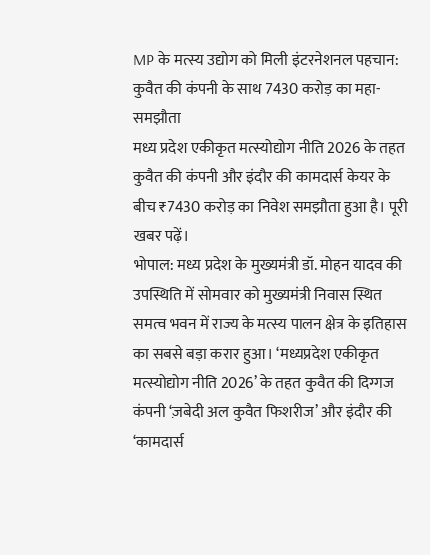MP के मत्स्य उद्योग को मिली इंटरनेशनल पहचान: कुवैत की कंपनी के साथ 7430 करोड़ का महा-समझौता
मध्य प्रदेश एकीकृत मत्स्योद्योग नीति 2026 के तहत कुवैत की कंपनी और इंदौर की कामदार्स केयर के बीच ₹7430 करोड़ का निवेश समझौता हुआ है। पूरी खबर पढ़ें।
भोपाल: मध्य प्रदेश के मुख्यमंत्री डॉ. मोहन यादव की उपस्थिति में सोमवार को मुख्यमंत्री निवास स्थित समत्व भवन में राज्य के मत्स्य पालन क्षेत्र के इतिहास का सबसे बड़ा करार हुआ। ‘मध्यप्रदेश एकीकृत मत्स्योद्योग नीति 2026’ के तहत कुवैत की दिग्गज कंपनी ‘ज़बेदी अल कुवैत फिशरीज’ और इंदौर की ‘कामदार्स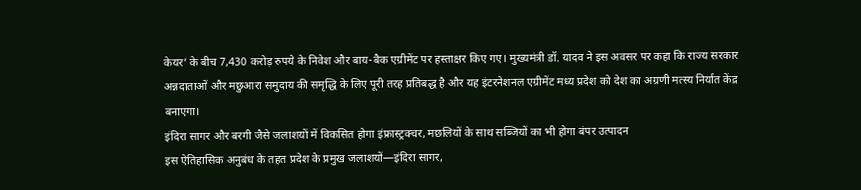केयर’ के बीच 7,430 करोड़ रुपये के निवेश और बाय-बैक एग्रीमेंट पर हस्ताक्षर किए गए। मुख्यमंत्री डॉ. यादव ने इस अवसर पर कहा कि राज्य सरकार अन्नदाताओं और मछुआरा समुदाय की समृद्धि के लिए पूरी तरह प्रतिबद्ध है और यह इंटरनेशनल एग्रीमेंट मध्य प्रदेश को देश का अग्रणी मत्स्य निर्यात केंद्र बनाएगा।
इंदिरा सागर और बरगी जैसे जलाशयों में विकसित होगा इंफ्रास्ट्रक्चर, मछलियों के साथ सब्जियों का भी होगा बंपर उत्पादन
इस ऐतिहासिक अनुबंध के तहत प्रदेश के प्रमुख जलाशयों—इंदिरा सागर,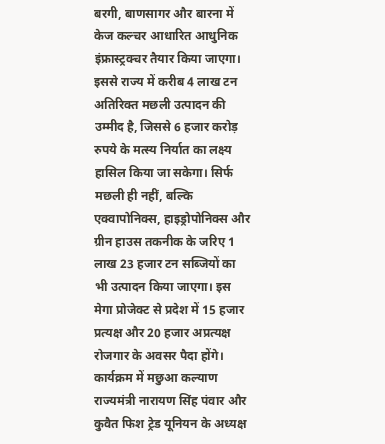बरगी, बाणसागर और बारना में केज कल्चर आधारित आधुनिक इंफ्रास्ट्रक्चर तैयार किया जाएगा। इससे राज्य में करीब 4 लाख टन अतिरिक्त मछली उत्पादन की उम्मीद है, जिससे 6 हजार करोड़ रुपये के मत्स्य निर्यात का लक्ष्य हासिल किया जा सकेगा। सिर्फ मछली ही नहीं, बल्कि एक्वापोनिक्स, हाइड्रोपोनिक्स और ग्रीन हाउस तकनीक के जरिए 1 लाख 23 हजार टन सब्जियों का भी उत्पादन किया जाएगा। इस मेगा प्रोजेक्ट से प्रदेश में 15 हजार प्रत्यक्ष और 20 हजार अप्रत्यक्ष रोजगार के अवसर पैदा होंगे। कार्यक्रम में मछुआ कल्याण राज्यमंत्री नारायण सिंह पंवार और कुवैत फिश ट्रेड यूनियन के अध्यक्ष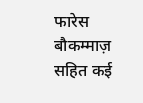फारेस बौकम्माज़ सहित कई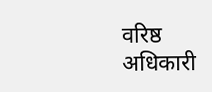वरिष्ठ अधिकारी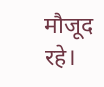मौजूद रहे।